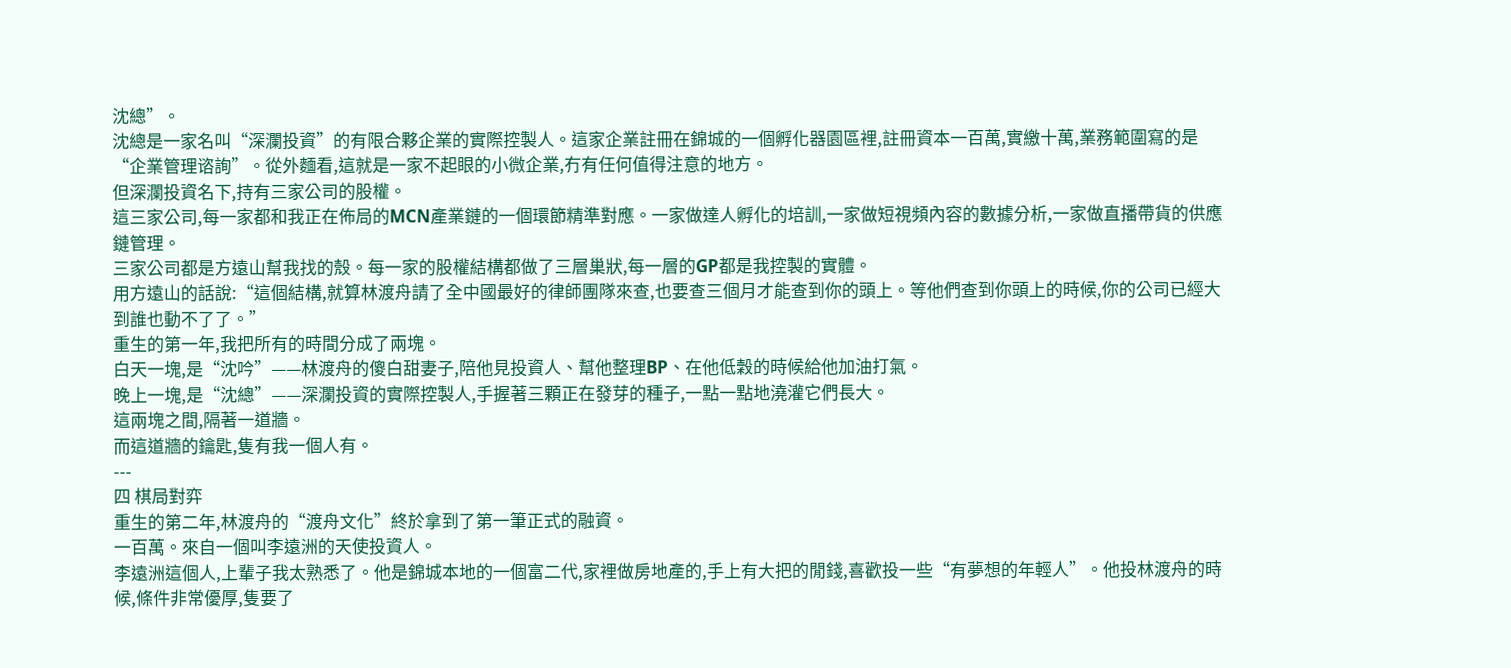沈總”。
沈總是一家名叫“深瀾投資”的有限合夥企業的實際控製人。這家企業註冊在錦城的一個孵化器園區裡,註冊資本一百萬,實繳十萬,業務範圍寫的是“企業管理谘詢”。從外麵看,這就是一家不起眼的小微企業,冇有任何值得注意的地方。
但深瀾投資名下,持有三家公司的股權。
這三家公司,每一家都和我正在佈局的MCN產業鏈的一個環節精準對應。一家做達人孵化的培訓,一家做短視頻內容的數據分析,一家做直播帶貨的供應鏈管理。
三家公司都是方遠山幫我找的殼。每一家的股權結構都做了三層巢狀,每一層的GP都是我控製的實體。
用方遠山的話說:“這個結構,就算林渡舟請了全中國最好的律師團隊來查,也要查三個月才能查到你的頭上。等他們查到你頭上的時候,你的公司已經大到誰也動不了了。”
重生的第一年,我把所有的時間分成了兩塊。
白天一塊,是“沈吟”——林渡舟的傻白甜妻子,陪他見投資人、幫他整理BP、在他低穀的時候給他加油打氣。
晚上一塊,是“沈總”——深瀾投資的實際控製人,手握著三顆正在發芽的種子,一點一點地澆灌它們長大。
這兩塊之間,隔著一道牆。
而這道牆的鑰匙,隻有我一個人有。
---
四 棋局對弈
重生的第二年,林渡舟的“渡舟文化”終於拿到了第一筆正式的融資。
一百萬。來自一個叫李遠洲的天使投資人。
李遠洲這個人,上輩子我太熟悉了。他是錦城本地的一個富二代,家裡做房地產的,手上有大把的閒錢,喜歡投一些“有夢想的年輕人”。他投林渡舟的時候,條件非常優厚,隻要了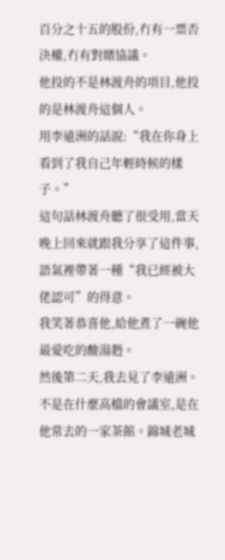百分之十五的股份,冇有一票否決權,冇有對賭協議。
他投的不是林渡舟的項目,他投的是林渡舟這個人。
用李遠洲的話說:“我在你身上看到了我自己年輕時候的樣子。”
這句話林渡舟聽了很受用,當天晚上回來就跟我分享了這件事,語氣裡帶著一種“我已經被大佬認可”的得意。
我笑著恭喜他,給他煮了一碗他最愛吃的酸湯麪。
然後第二天,我去見了李遠洲。
不是在什麼高檔的會議室,是在他常去的一家茶館。錦城老城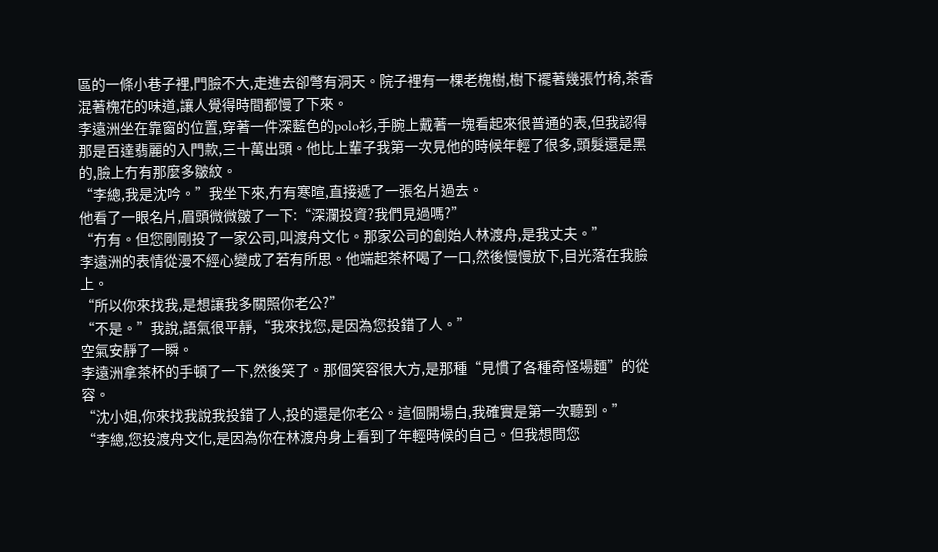區的一條小巷子裡,門臉不大,走進去卻彆有洞天。院子裡有一棵老槐樹,樹下襬著幾張竹椅,茶香混著槐花的味道,讓人覺得時間都慢了下來。
李遠洲坐在靠窗的位置,穿著一件深藍色的polo衫,手腕上戴著一塊看起來很普通的表,但我認得那是百達翡麗的入門款,三十萬出頭。他比上輩子我第一次見他的時候年輕了很多,頭髮還是黑的,臉上冇有那麼多皺紋。
“李總,我是沈吟。”我坐下來,冇有寒暄,直接遞了一張名片過去。
他看了一眼名片,眉頭微微皺了一下:“深瀾投資?我們見過嗎?”
“冇有。但您剛剛投了一家公司,叫渡舟文化。那家公司的創始人林渡舟,是我丈夫。”
李遠洲的表情從漫不經心變成了若有所思。他端起茶杯喝了一口,然後慢慢放下,目光落在我臉上。
“所以你來找我,是想讓我多關照你老公?”
“不是。”我說,語氣很平靜,“我來找您,是因為您投錯了人。”
空氣安靜了一瞬。
李遠洲拿茶杯的手頓了一下,然後笑了。那個笑容很大方,是那種“見慣了各種奇怪場麵”的從容。
“沈小姐,你來找我說我投錯了人,投的還是你老公。這個開場白,我確實是第一次聽到。”
“李總,您投渡舟文化,是因為你在林渡舟身上看到了年輕時候的自己。但我想問您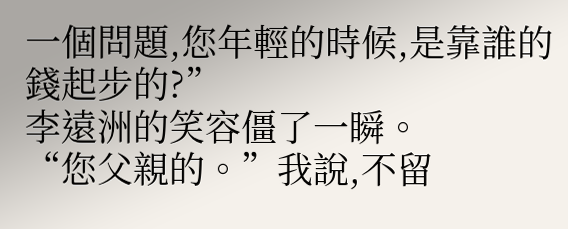一個問題,您年輕的時候,是靠誰的錢起步的?”
李遠洲的笑容僵了一瞬。
“您父親的。”我說,不留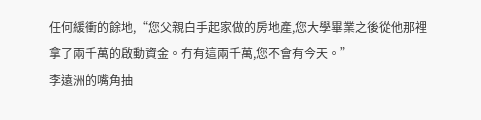任何緩衝的餘地,“您父親白手起家做的房地產,您大學畢業之後從他那裡拿了兩千萬的啟動資金。冇有這兩千萬,您不會有今天。”
李遠洲的嘴角抽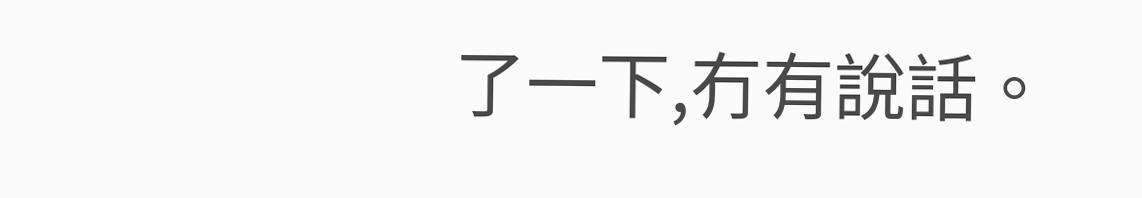了一下,冇有說話。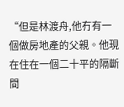“但是林渡舟,他冇有一個做房地產的父親。他現在住在一個二十平的隔斷間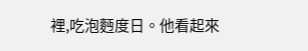裡,吃泡麪度日。他看起來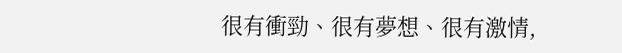很有衝勁、很有夢想、很有激情,